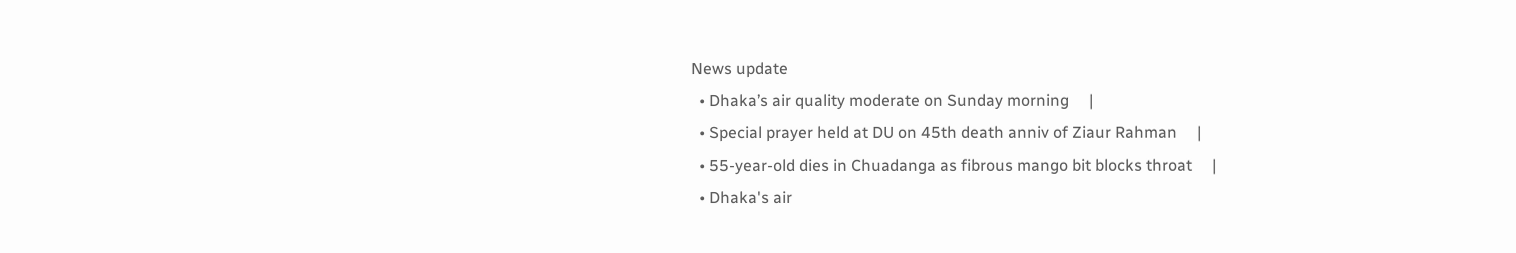News update
  • Dhaka’s air quality moderate on Sunday morning     |
  • Special prayer held at DU on 45th death anniv of Ziaur Rahman     |
  • 55-year-old dies in Chuadanga as fibrous mango bit blocks throat     |
  • Dhaka's air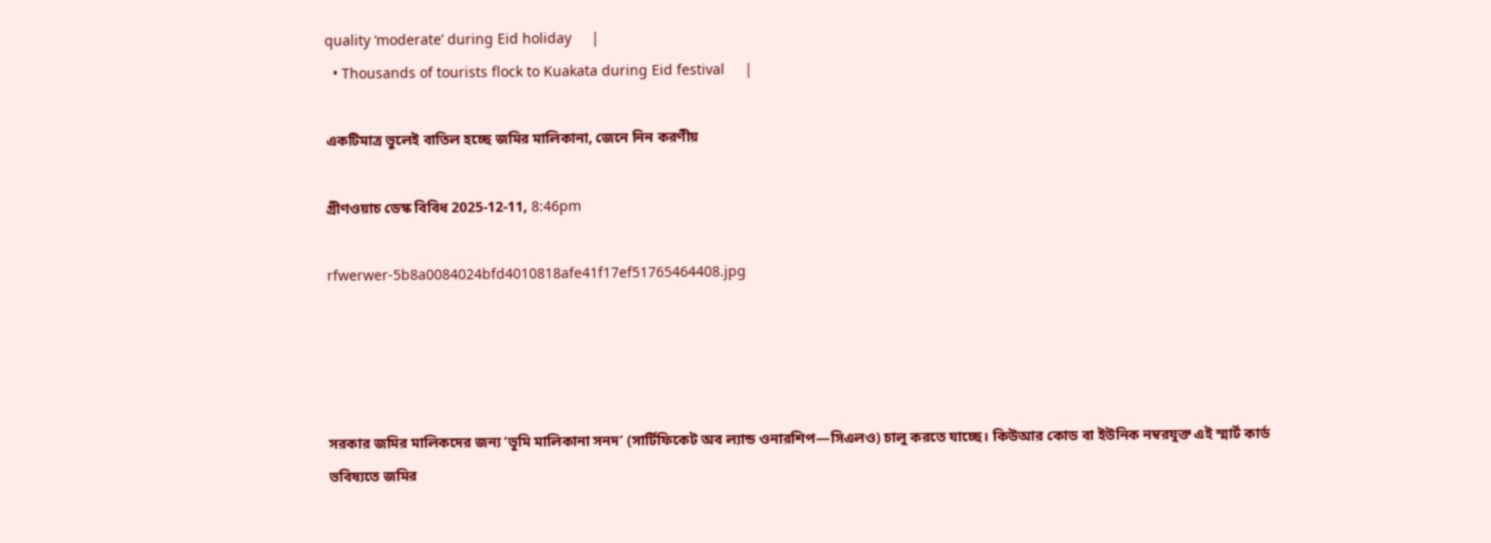quality ‘moderate’ during Eid holiday     |
  • Thousands of tourists flock to Kuakata during Eid festival     |

একটিমাত্র ভুলেই বাতিল হচ্ছে জমির মালিকানা, জেনে নিন করণীয়

গ্রীণওয়াচ ডেস্ক বিবিধ 2025-12-11, 8:46pm

rfwerwer-5b8a0084024bfd4010818afe41f17ef51765464408.jpg




সরকার জমির মালিকদের জন্য ‘ভূমি মালিকানা সনদ’ (সার্টিফিকেট অব ল্যান্ড ওনারশিপ—সিএলও) চালু করতে যাচ্ছে। কিউআর কোড বা ইউনিক নম্বরযুক্ত এই স্মার্ট কার্ড ভবিষ্যতে জমির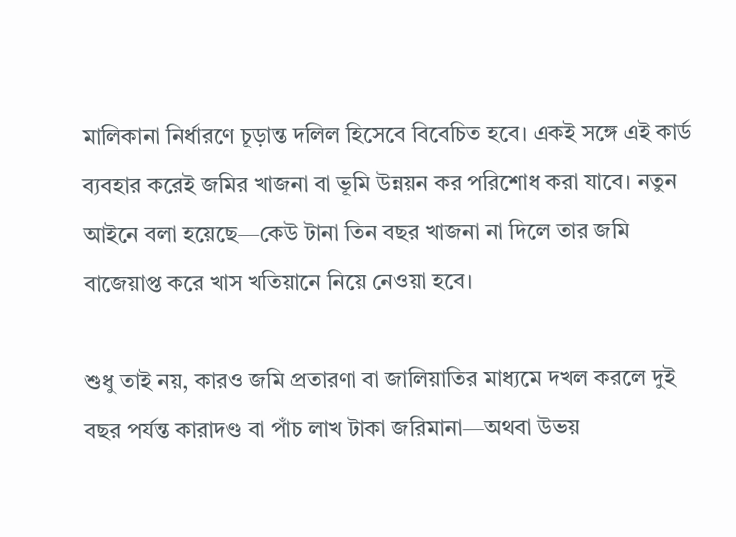মালিকানা নির্ধারণে চূড়ান্ত দলিল হিসেবে বিবেচিত হবে। একই সঙ্গে এই কার্ড ব্যবহার করেই জমির খাজনা বা ভূমি উন্নয়ন কর পরিশোধ করা যাবে। নতুন আইনে বলা হয়েছে—কেউ টানা তিন বছর খাজনা না দিলে তার জমি বাজেয়াপ্ত করে খাস খতিয়ানে নিয়ে নেওয়া হবে।

শুধু তাই নয়, কারও জমি প্রতারণা বা জালিয়াতির মাধ্যমে দখল করলে দুই বছর পর্যন্ত কারাদণ্ড বা পাঁচ লাখ টাকা জরিমানা—অথবা উভয়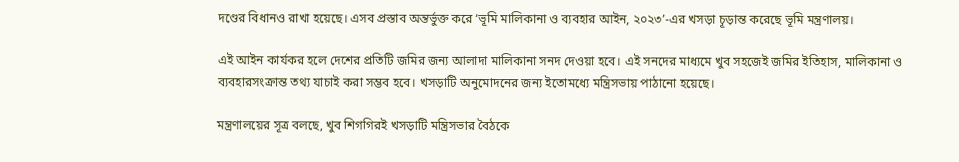দণ্ডের বিধানও রাখা হয়েছে। এসব প্রস্তাব অন্তর্ভুক্ত করে ‘ভূমি মালিকানা ও ব্যবহার আইন, ২০২৩’-এর খসড়া চূড়ান্ত করেছে ভূমি মন্ত্রণালয়।

এই আইন কার্যকর হলে দেশের প্রতিটি জমির জন্য আলাদা মালিকানা সনদ দেওয়া হবে। এই সনদের মাধ্যমে খুব সহজেই জমির ইতিহাস, মালিকানা ও ব্যবহারসংক্রান্ত তথ্য যাচাই করা সম্ভব হবে। খসড়াটি অনুমোদনের জন্য ইতোমধ্যে মন্ত্রিসভায় পাঠানো হয়েছে।

মন্ত্রণালয়ের সূত্র বলছে, খুব শিগগিরই খসড়াটি মন্ত্রিসভার বৈঠকে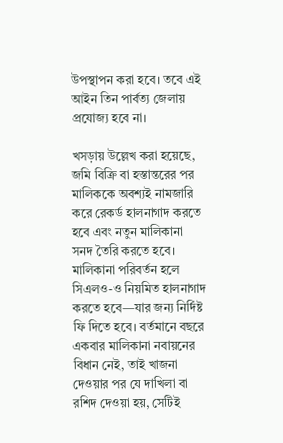উপস্থাপন করা হবে। তবে এই আইন তিন পার্বত্য জেলায় প্রযোজ্য হবে না।

খসড়ায় উল্লেখ করা হয়েছে, জমি বিক্রি বা হস্তান্তরের পর মালিককে অবশ্যই নামজারি করে রেকর্ড হালনাগাদ করতে হবে এবং নতুন মালিকানা সনদ তৈরি করতে হবে। মালিকানা পরিবর্তন হলে সিএলও-ও নিয়মিত হালনাগাদ করতে হবে—যার জন্য নির্দিষ্ট ফি দিতে হবে। বর্তমানে বছরে একবার মালিকানা নবায়নের বিধান নেই, তাই খাজনা দেওয়ার পর যে দাখিলা বা রশিদ দেওয়া হয়, সেটিই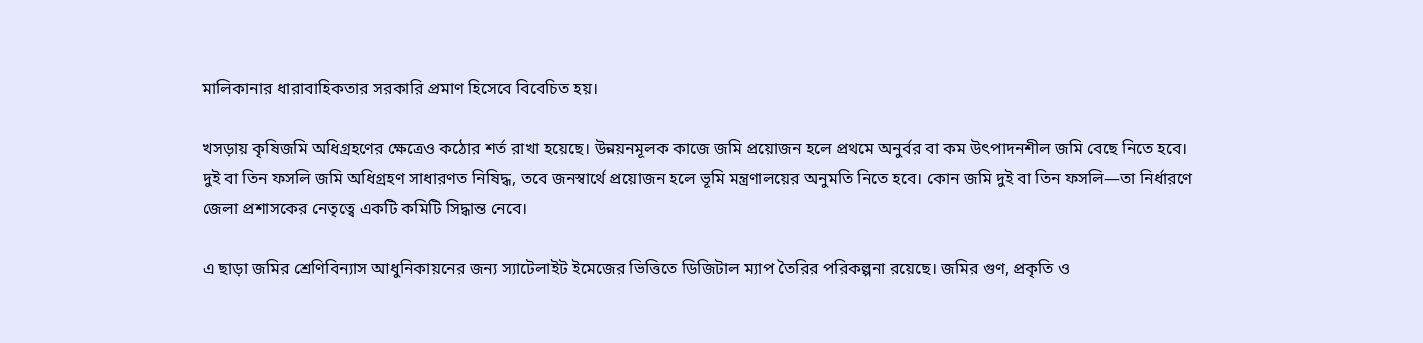মালিকানার ধারাবাহিকতার সরকারি প্রমাণ হিসেবে বিবেচিত হয়।

খসড়ায় কৃষিজমি অধিগ্রহণের ক্ষেত্রেও কঠোর শর্ত রাখা হয়েছে। উন্নয়নমূলক কাজে জমি প্রয়োজন হলে প্রথমে অনুর্বর বা কম উৎপাদনশীল জমি বেছে নিতে হবে। দুই বা তিন ফসলি জমি অধিগ্রহণ সাধারণত নিষিদ্ধ, তবে জনস্বার্থে প্রয়োজন হলে ভূমি মন্ত্রণালয়ের অনুমতি নিতে হবে। কোন জমি দুই বা তিন ফসলি—তা নির্ধারণে জেলা প্রশাসকের নেতৃত্বে একটি কমিটি সিদ্ধান্ত নেবে।

এ ছাড়া জমির শ্রেণিবিন্যাস আধুনিকায়নের জন্য স্যাটেলাইট ইমেজের ভিত্তিতে ডিজিটাল ম্যাপ তৈরির পরিকল্পনা রয়েছে। জমির গুণ, প্রকৃতি ও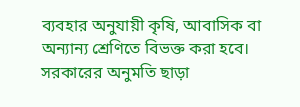ব্যবহার অনুযায়ী কৃষি, আবাসিক বা অন্যান্য শ্রেণিতে বিভক্ত করা হবে। সরকারের অনুমতি ছাড়া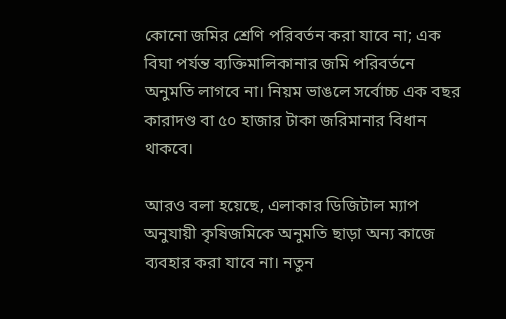কোনো জমির শ্রেণি পরিবর্তন করা যাবে না; এক বিঘা পর্যন্ত ব্যক্তিমালিকানার জমি পরিবর্তনে অনুমতি লাগবে না। নিয়ম ভাঙলে সর্বোচ্চ এক বছর কারাদণ্ড বা ৫০ হাজার টাকা জরিমানার বিধান থাকবে।

আরও বলা হয়েছে, এলাকার ডিজিটাল ম্যাপ অনুযায়ী কৃষিজমিকে অনুমতি ছাড়া অন্য কাজে ব্যবহার করা যাবে না। নতুন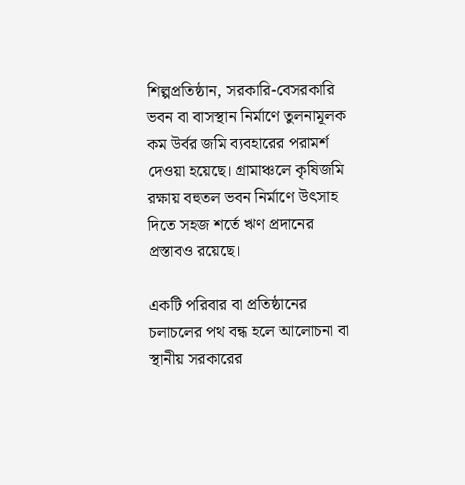শিল্পপ্রতিষ্ঠান, সরকারি-বেসরকারি ভবন বা বাসস্থান নির্মাণে তুলনামূলক কম উর্বর জমি ব্যবহারের পরামর্শ দেওয়া হয়েছে। গ্রামাঞ্চলে কৃষিজমি রক্ষায় বহুতল ভবন নির্মাণে উৎসাহ দিতে সহজ শর্তে ঋণ প্রদানের প্রস্তাবও রয়েছে।

একটি পরিবার বা প্রতিষ্ঠানের চলাচলের পথ বন্ধ হলে আলোচনা বা স্থানীয় সরকারের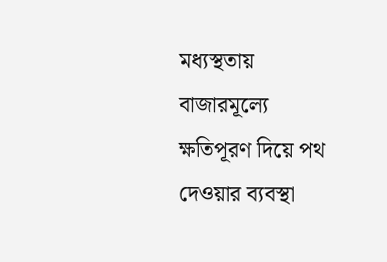মধ্যস্থতায় বাজারমূল্যে ক্ষতিপূরণ দিয়ে পথ দেওয়ার ব্যবস্থা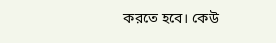করতে হবে। কেউ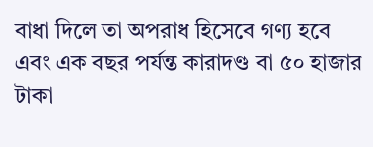বাধা দিলে তা অপরাধ হিসেবে গণ্য হবে এবং এক বছর পর্যন্ত কারাদণ্ড বা ৫০ হাজার টাকা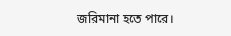জরিমানা হতে পারে।